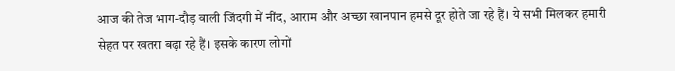आज की तेज भाग-दौड़ वाली जिंदगी में नींद, आराम और अच्छा खानपान हमसे दूर होते जा रहे हैं। ये सभी मिलकर हमारी सेहत पर खतरा बढ़ा रहे हैं। इसके कारण लोगों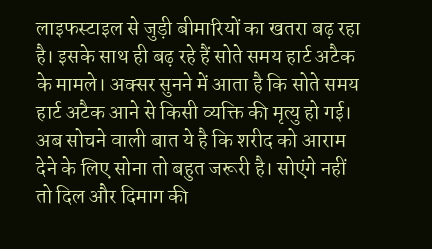लाइफस्टाइल से जुड़ी बीमारियों का खतरा बढ़ रहा है। इसके साथ ही बढ़ रहे हैं सोते समय हार्ट अटैक के मामले। अक्सर सुनने में आता है कि सोते समय हार्ट अटैक आने से किसी व्यक्ति की मृत्यु हो गई। अब सोचने वाली बात ये है कि शरीद को आराम देने के लिए सोना तो बहुत जरूरी है। सोएंगे नहीं तो दिल और दिमाग की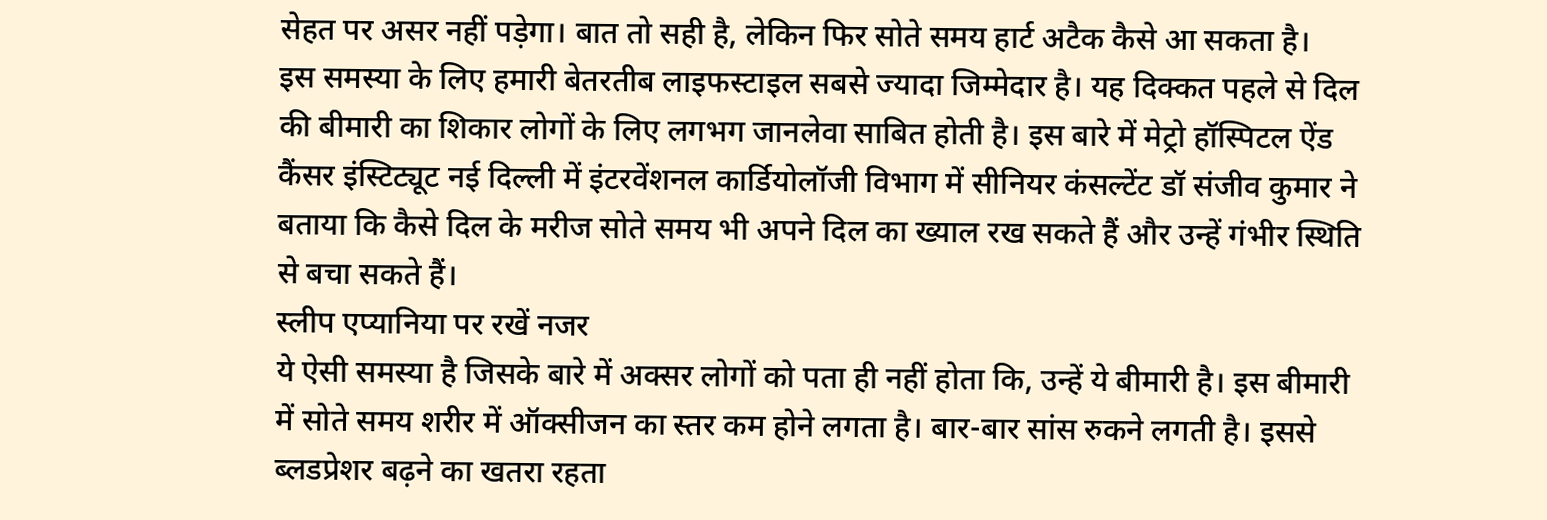सेहत पर असर नहीं पड़ेगा। बात तो सही है, लेकिन फिर सोते समय हार्ट अटैक कैसे आ सकता है।
इस समस्या के लिए हमारी बेतरतीब लाइफस्टाइल सबसे ज्यादा जिम्मेदार है। यह दिक्कत पहले से दिल की बीमारी का शिकार लोगों के लिए लगभग जानलेवा साबित होती है। इस बारे में मेट्रो हॉस्पिटल ऐंड कैंसर इंस्टिट्यूट नई दिल्ली में इंटरवेंशनल कार्डियोलॉजी विभाग में सीनियर कंसल्टेंट डॉ संजीव कुमार ने बताया कि कैसे दिल के मरीज सोते समय भी अपने दिल का ख्याल रख सकते हैं और उन्हें गंभीर स्थिति से बचा सकते हैं।
स्लीप एप्यानिया पर रखें नजर
ये ऐसी समस्या है जिसके बारे में अक्सर लोगों को पता ही नहीं होता कि, उन्हें ये बीमारी है। इस बीमारी में सोते समय शरीर में ऑक्सीजन का स्तर कम होने लगता है। बार-बार सांस रुकने लगती है। इससे ब्लडप्रेशर बढ़ने का खतरा रहता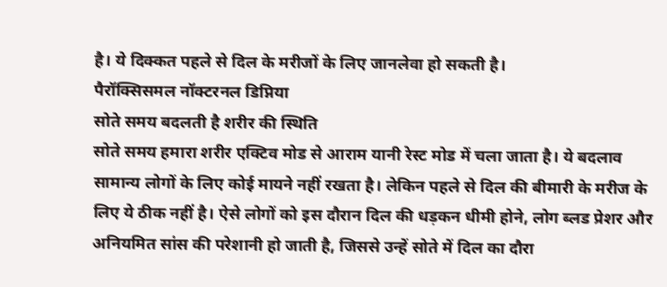है। ये दिक्कत पहले से दिल के मरीजों के लिए जानलेवा हो सकती है।
पैरॉक्सिसमल नॉक्टरनल डिप्निया
सोते समय बदलती है शरीर की स्थिति
सोते समय हमारा शरीर एक्टिव मोड से आराम यानी रेस्ट मोड में चला जाता है। ये बदलाव सामान्य लोगों के लिए कोई मायने नहीं रखता है। लेकिन पहले से दिल की बीमारी के मरीज के लिए ये ठीक नहीं है। ऐसे लोगों को इस दौरान दिल की धड़कन धीमी होने, लोग ब्लड प्रेशर और अनियमित सांस की परेशानी हो जाती है, जिससे उन्हें सोते में दिल का दौरा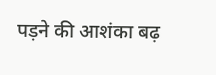पड़ने की आशंका बढ़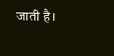जाती है।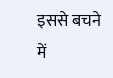इससे बचने में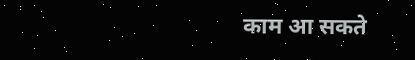काम आ सकते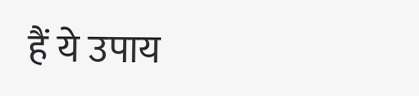हैं ये उपाय